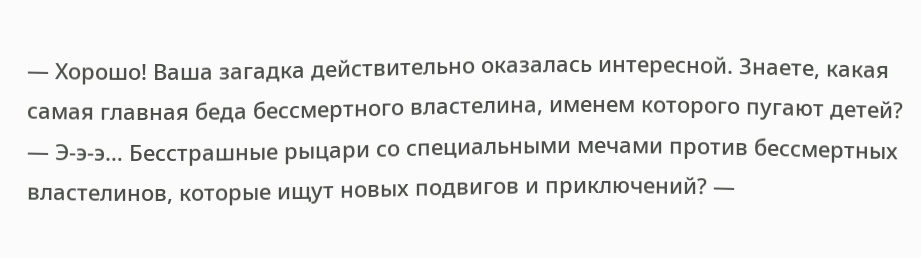— Хорошо! Ваша загадка действительно оказалась интересной. Знаете, какая самая главная беда бессмертного властелина, именем которого пугают детей?
— Э-э-э… Бесстрашные рыцари со специальными мечами против бессмертных властелинов, которые ищут новых подвигов и приключений? —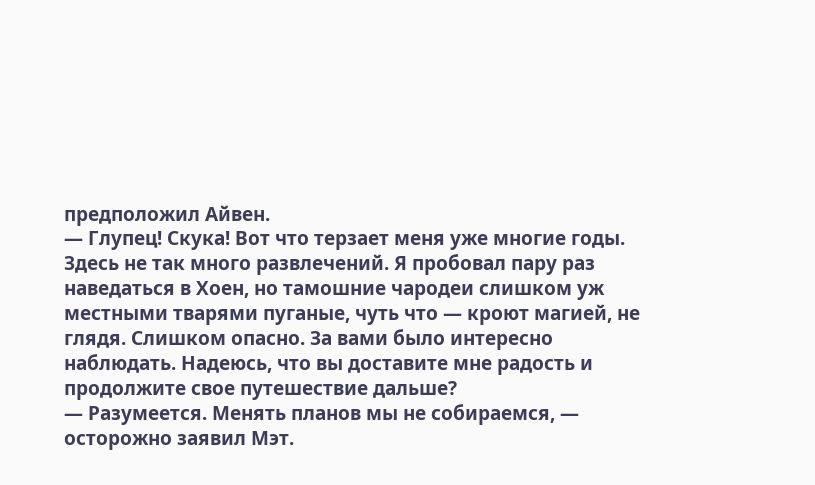предположил Айвен.
— Глупец! Скука! Вот что терзает меня уже многие годы. Здесь не так много развлечений. Я пробовал пару раз наведаться в Хоен, но тамошние чародеи слишком уж местными тварями пуганые, чуть что — кроют магией, не глядя. Слишком опасно. За вами было интересно наблюдать. Надеюсь, что вы доставите мне радость и продолжите свое путешествие дальше?
— Разумеется. Менять планов мы не собираемся, — осторожно заявил Мэт.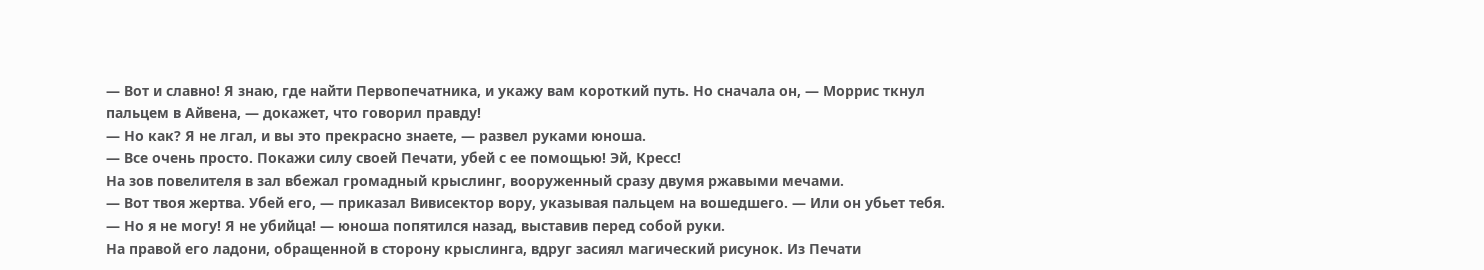— Вот и славно! Я знаю, где найти Первопечатника, и укажу вам короткий путь. Но сначала он, — Моррис ткнул пальцем в Айвена, — докажет, что говорил правду!
— Но как? Я не лгал, и вы это прекрасно знаете, — развел руками юноша.
— Все очень просто. Покажи силу своей Печати, убей с ее помощью! Эй, Кресс!
На зов повелителя в зал вбежал громадный крыслинг, вооруженный сразу двумя ржавыми мечами.
— Вот твоя жертва. Убей его, — приказал Вивисектор вору, указывая пальцем на вошедшего. — Или он убьет тебя.
— Но я не могу! Я не убийца! — юноша попятился назад, выставив перед собой руки.
На правой его ладони, обращенной в сторону крыслинга, вдруг засиял магический рисунок. Из Печати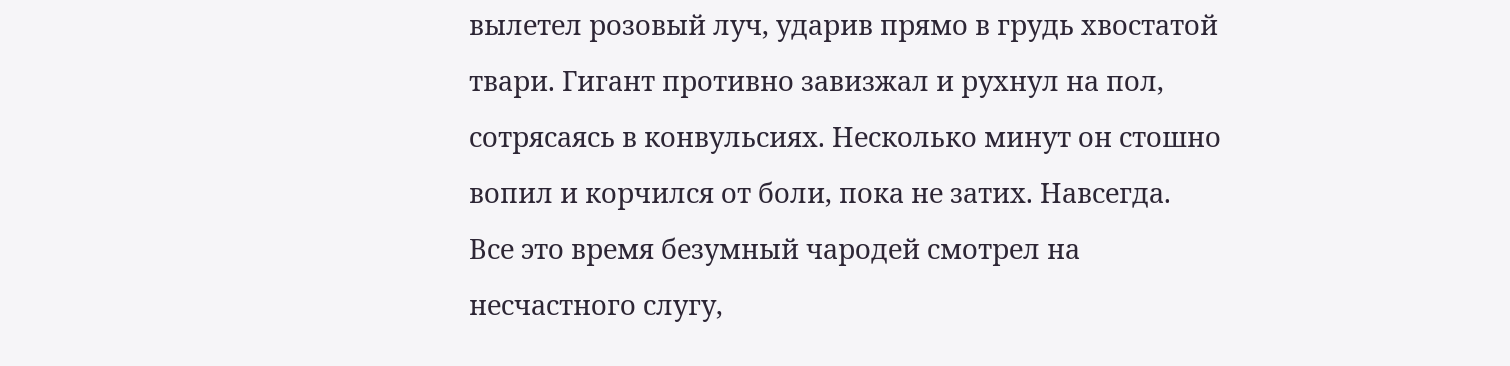вылетел розовый луч, ударив прямо в грудь хвостатой твари. Гигант противно завизжал и рухнул на пол, сотрясаясь в конвульсиях. Несколько минут он стошно вопил и корчился от боли, пока не затих. Навсегда.
Все это время безумный чародей смотрел на несчастного слугу,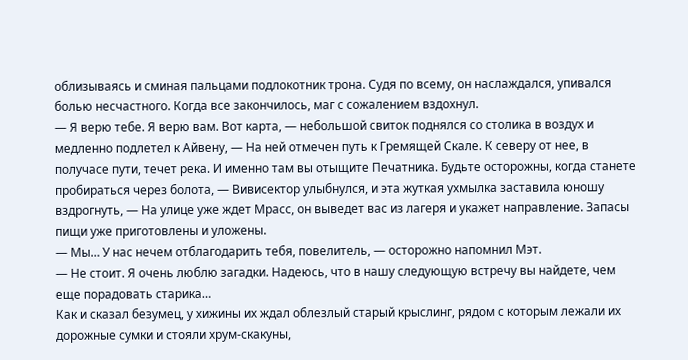облизываясь и сминая пальцами подлокотник трона. Судя по всему, он наслаждался, упивался болью несчастного. Когда все закончилось, маг с сожалением вздохнул.
— Я верю тебе. Я верю вам. Вот карта, — небольшой свиток поднялся со столика в воздух и медленно подлетел к Айвену, — На ней отмечен путь к Гремящей Скале. К северу от нее, в получасе пути, течет река. И именно там вы отыщите Печатника. Будьте осторожны, когда станете пробираться через болота, — Вивисектор улыбнулся, и эта жуткая ухмылка заставила юношу вздрогнуть, — На улице уже ждет Мрасс, он выведет вас из лагеря и укажет направление. Запасы пищи уже приготовлены и уложены.
— Мы… У нас нечем отблагодарить тебя, повелитель, — осторожно напомнил Мэт.
— Не стоит. Я очень люблю загадки. Надеюсь, что в нашу следующую встречу вы найдете, чем еще порадовать старика…
Как и сказал безумец, у хижины их ждал облезлый старый крыслинг, рядом с которым лежали их дорожные сумки и стояли хрум-скакуны,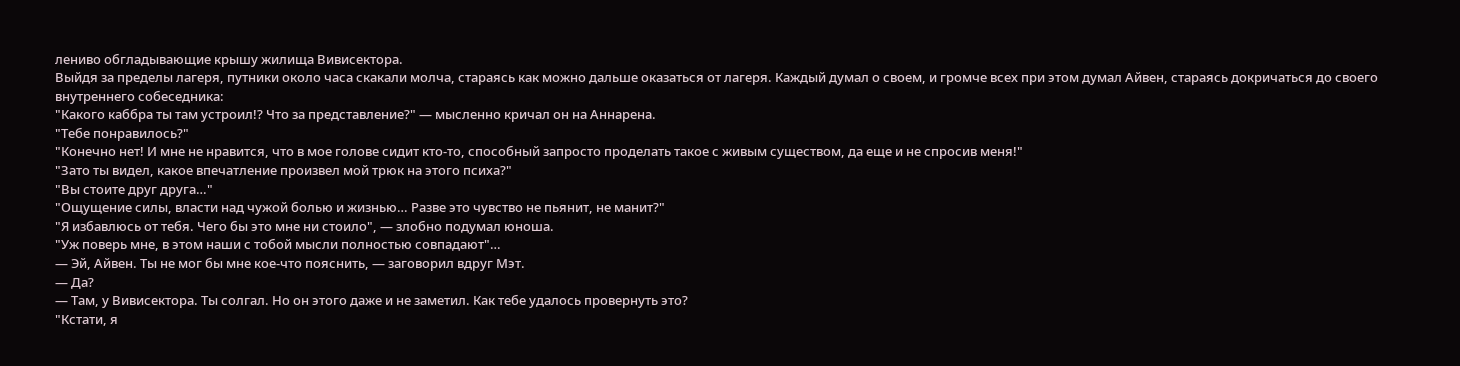лениво обгладывающие крышу жилища Вивисектора.
Выйдя за пределы лагеря, путники около часа скакали молча, стараясь как можно дальше оказаться от лагеря. Каждый думал о своем, и громче всех при этом думал Айвен, стараясь докричаться до своего внутреннего собеседника:
"Какого каббра ты там устроил!? Что за представление?" — мысленно кричал он на Аннарена.
"Тебе понравилось?"
"Конечно нет! И мне не нравится, что в мое голове сидит кто-то, способный запросто проделать такое с живым существом, да еще и не спросив меня!"
"Зато ты видел, какое впечатление произвел мой трюк на этого психа?"
"Вы стоите друг друга…"
"Ощущение силы, власти над чужой болью и жизнью… Разве это чувство не пьянит, не манит?"
"Я избавлюсь от тебя. Чего бы это мне ни стоило", — злобно подумал юноша.
"Уж поверь мне, в этом наши с тобой мысли полностью совпадают"…
— Эй, Айвен. Ты не мог бы мне кое-что пояснить, — заговорил вдруг Мэт.
— Да?
— Там, у Вивисектора. Ты солгал. Но он этого даже и не заметил. Как тебе удалось провернуть это?
"Кстати, я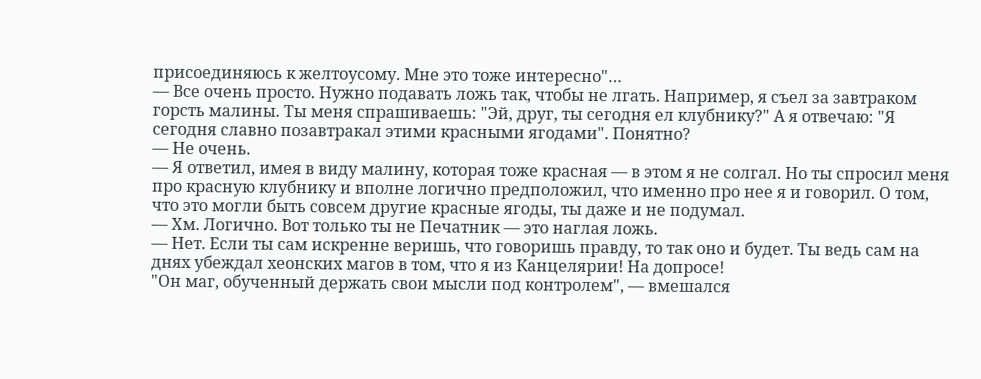присоединяюсь к желтоусому. Мне это тоже интересно"…
— Все очень просто. Нужно подавать ложь так, чтобы не лгать. Например, я съел за завтраком горсть малины. Ты меня спрашиваешь: "Эй, друг, ты сегодня ел клубнику?" А я отвечаю: "Я сегодня славно позавтракал этими красными ягодами". Понятно?
— Не очень.
— Я ответил, имея в виду малину, которая тоже красная — в этом я не солгал. Но ты спросил меня про красную клубнику и вполне логично предположил, что именно про нее я и говорил. О том, что это могли быть совсем другие красные ягоды, ты даже и не подумал.
— Хм. Логично. Вот только ты не Печатник — это наглая ложь.
— Нет. Если ты сам искренне веришь, что говоришь правду, то так оно и будет. Ты ведь сам на днях убеждал хеонских магов в том, что я из Канцелярии! На допросе!
"Он маг, обученный держать свои мысли под контролем", — вмешался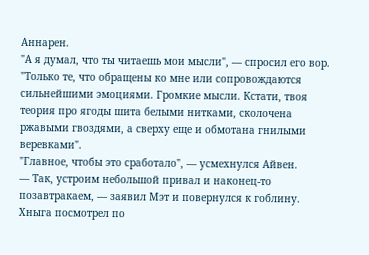Аннарен.
"А я думал, что ты читаешь мои мысли", — спросил его вор.
"Только те, что обращены ко мне или сопровождаются сильнейшими эмоциями. Громкие мысли. Кстати, твоя теория про ягоды шита белыми нитками, сколочена ржавыми гвоздями, а сверху еще и обмотана гнилыми веревками".
"Главное, чтобы это сработало", — усмехнулся Айвен.
— Так, устроим небольшой привал и наконец-то позавтракаем, — заявил Мэт и повернулся к гоблину.
Хныга посмотрел по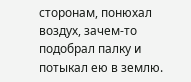сторонам, понюхал воздух, зачем-то подобрал палку и потыкал ею в землю.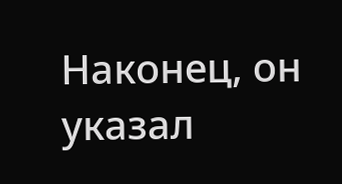Наконец, он указал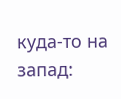куда-то на запад: